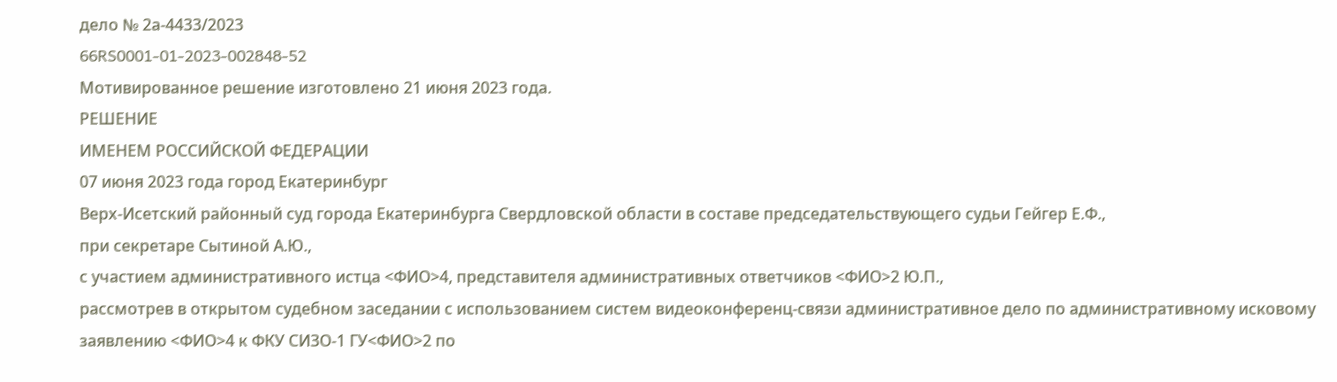дело № 2а-4433/2023
66RS0001-01-2023-002848-52
Мотивированное решение изготовлено 21 июня 2023 года.
РЕШЕНИЕ
ИМЕНЕМ РОССИЙСКОЙ ФЕДЕРАЦИИ
07 июня 2023 года город Екатеринбург
Верх-Исетский районный суд города Екатеринбурга Свердловской области в составе председательствующего судьи Гейгер Е.Ф.,
при секретаре Сытиной А.Ю.,
с участием административного истца <ФИО>4, представителя административных ответчиков <ФИО>2 Ю.П.,
рассмотрев в открытом судебном заседании с использованием систем видеоконференц-связи административное дело по административному исковому заявлению <ФИО>4 к ФКУ СИЗО-1 ГУ<ФИО>2 по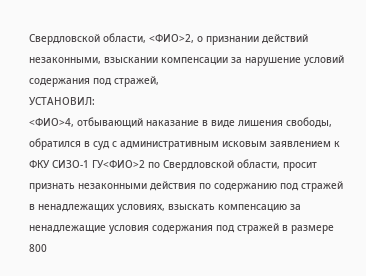Свердловской области, <ФИО>2, о признании действий незаконными, взыскании компенсации за нарушение условий содержания под стражей,
УСТАНОВИЛ:
<ФИО>4, отбывающий наказание в виде лишения свободы, обратился в суд с административным исковым заявлением к ФКУ СИЗО-1 ГУ<ФИО>2 по Свердловской области, просит признать незаконными действия по содержанию под стражей в ненадлежащих условиях, взыскать компенсацию за ненадлежащие условия содержания под стражей в размере 800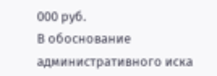000 руб.
В обоснование административного иска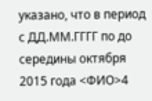указано, что в период с ДД.ММ.ГГГГ по до середины октября 2015 года <ФИО>4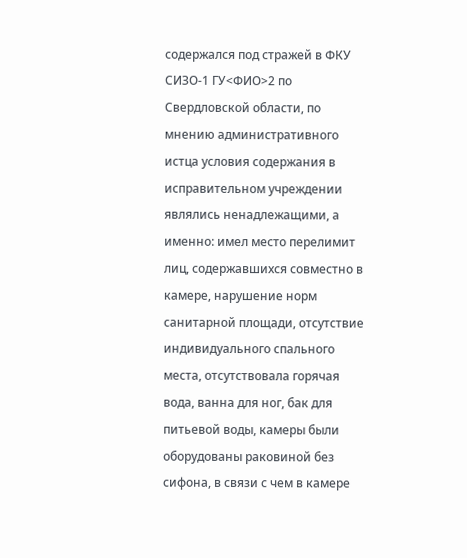содержался под стражей в ФКУ СИЗО-1 ГУ<ФИО>2 по Свердловской области, по мнению административного истца условия содержания в исправительном учреждении являлись ненадлежащими, а именно: имел место перелимит лиц, содержавшихся совместно в камере, нарушение норм санитарной площади, отсутствие индивидуального спального места, отсутствовала горячая вода, ванна для ног, бак для питьевой воды, камеры были оборудованы раковиной без сифона, в связи с чем в камере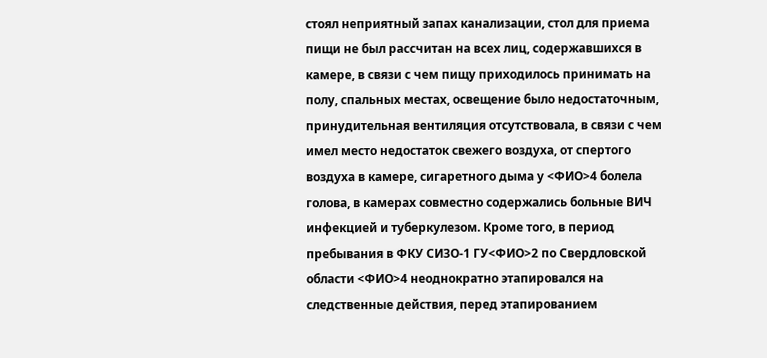стоял неприятный запах канализации, стол для приема пищи не был рассчитан на всех лиц, содержавшихся в камере, в связи с чем пищу приходилось принимать на полу, спальных местах, освещение было недостаточным, принудительная вентиляция отсутствовала, в связи с чем имел место недостаток свежего воздуха, от спертого воздуха в камере, сигаретного дыма у <ФИО>4 болела голова, в камерах совместно содержались больные ВИЧ инфекцией и туберкулезом. Кроме того, в период пребывания в ФКУ СИЗО-1 ГУ<ФИО>2 по Свердловской области <ФИО>4 неоднократно этапировался на следственные действия, перед этапированием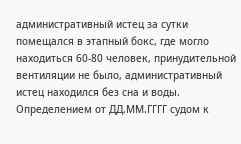административный истец за сутки помещался в этапный бокс, где могло находиться 60-80 человек, принудительной вентиляции не было, административный истец находился без сна и воды.
Определением от ДД.ММ.ГГГГ судом к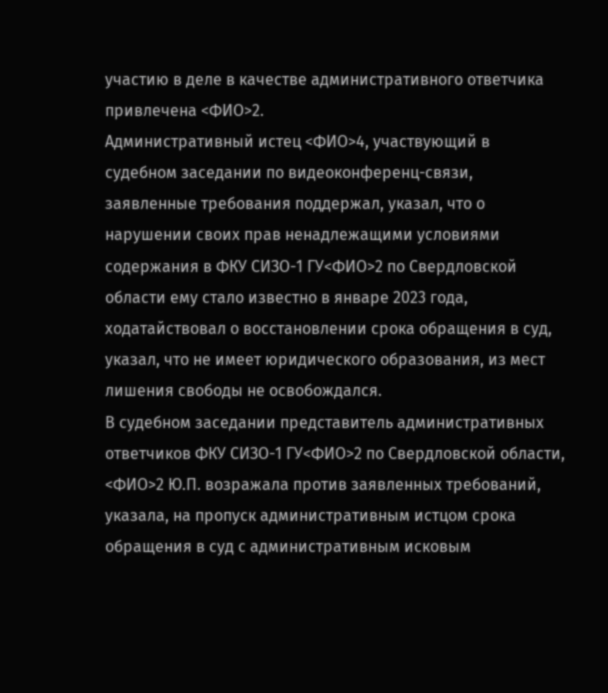участию в деле в качестве административного ответчика привлечена <ФИО>2.
Административный истец <ФИО>4, участвующий в судебном заседании по видеоконференц-связи, заявленные требования поддержал, указал, что о нарушении своих прав ненадлежащими условиями содержания в ФКУ СИЗО-1 ГУ<ФИО>2 по Свердловской области ему стало известно в январе 2023 года, ходатайствовал о восстановлении срока обращения в суд, указал, что не имеет юридического образования, из мест лишения свободы не освобождался.
В судебном заседании представитель административных ответчиков ФКУ СИЗО-1 ГУ<ФИО>2 по Свердловской области, <ФИО>2 Ю.П. возражала против заявленных требований, указала, на пропуск административным истцом срока обращения в суд с административным исковым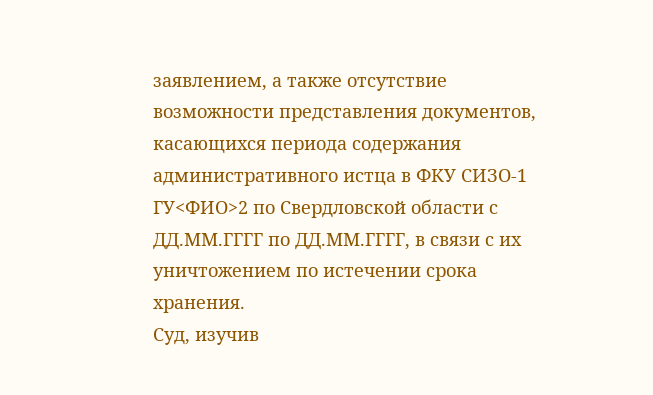заявлением, а также отсутствие возможности представления документов, касающихся периода содержания административного истца в ФКУ СИЗО-1 ГУ<ФИО>2 по Свердловской области с ДД.ММ.ГГГГ по ДД.ММ.ГГГГ, в связи с их уничтожением по истечении срока хранения.
Суд, изучив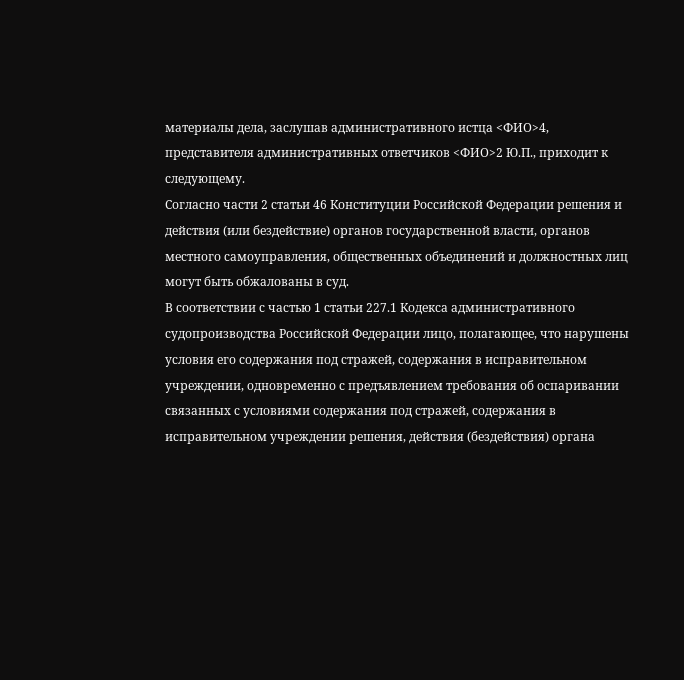материалы дела, заслушав административного истца <ФИО>4, представителя административных ответчиков <ФИО>2 Ю.П., приходит к следующему.
Согласно части 2 статьи 46 Конституции Российской Федерации решения и действия (или бездействие) органов государственной власти, органов местного самоуправления, общественных объединений и должностных лиц могут быть обжалованы в суд.
В соответствии с частью 1 статьи 227.1 Кодекса административного судопроизводства Российской Федерации лицо, полагающее, что нарушены условия его содержания под стражей, содержания в исправительном учреждении, одновременно с предъявлением требования об оспаривании связанных с условиями содержания под стражей, содержания в исправительном учреждении решения, действия (бездействия) органа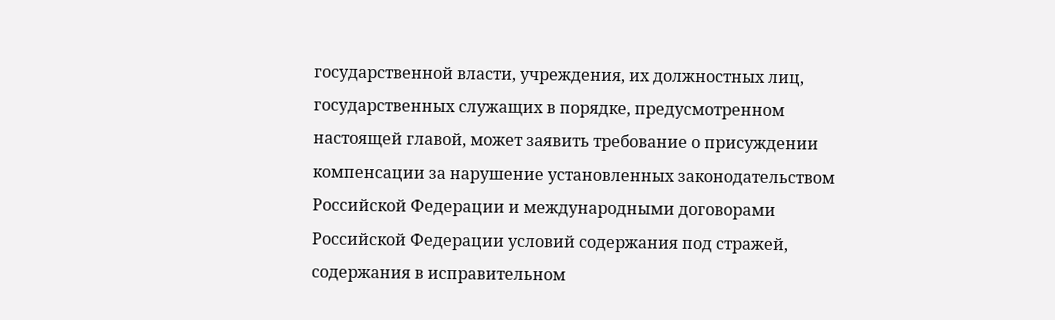государственной власти, учреждения, их должностных лиц, государственных служащих в порядке, предусмотренном настоящей главой, может заявить требование о присуждении компенсации за нарушение установленных законодательством Российской Федерации и международными договорами Российской Федерации условий содержания под стражей, содержания в исправительном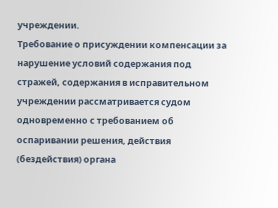учреждении.
Требование о присуждении компенсации за нарушение условий содержания под стражей, содержания в исправительном учреждении рассматривается судом одновременно с требованием об оспаривании решения, действия (бездействия) органа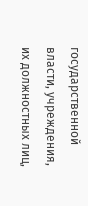государственной власти, учреждения, их должностных лиц,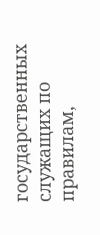государственных служащих по правилам,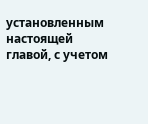установленным настоящей главой, с учетом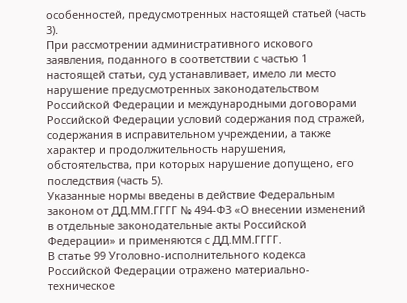особенностей, предусмотренных настоящей статьей (часть 3).
При рассмотрении административного искового заявления, поданного в соответствии с частью 1 настоящей статьи, суд устанавливает, имело ли место нарушение предусмотренных законодательством Российской Федерации и международными договорами Российской Федерации условий содержания под стражей, содержания в исправительном учреждении, а также характер и продолжительность нарушения, обстоятельства, при которых нарушение допущено, его последствия (часть 5).
Указанные нормы введены в действие Федеральным законом от ДД.ММ.ГГГГ № 494-ФЗ «О внесении изменений в отдельные законодательные акты Российской Федерации» и применяются с ДД.ММ.ГГГГ.
В статье 99 Уголовно-исполнительного кодекса Российской Федерации отражено материально-техническое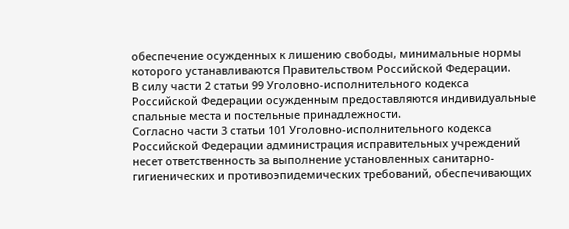обеспечение осужденных к лишению свободы, минимальные нормы которого устанавливаются Правительством Российской Федерации.
В силу части 2 статьи 99 Уголовно-исполнительного кодекса Российской Федерации осужденным предоставляются индивидуальные спальные места и постельные принадлежности.
Согласно части 3 статьи 101 Уголовно-исполнительного кодекса Российской Федерации администрация исправительных учреждений несет ответственность за выполнение установленных санитарно-гигиенических и противоэпидемических требований, обеспечивающих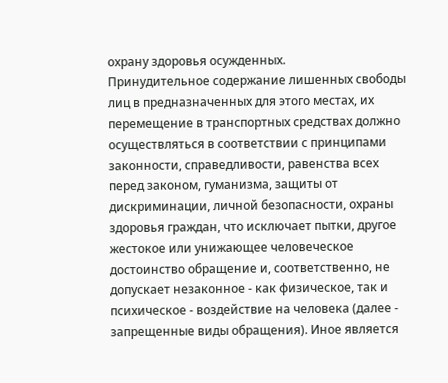охрану здоровья осужденных.
Принудительное содержание лишенных свободы лиц в предназначенных для этого местах, их перемещение в транспортных средствах должно осуществляться в соответствии с принципами законности, справедливости, равенства всех перед законом, гуманизма, защиты от дискриминации, личной безопасности, охраны здоровья граждан, что исключает пытки, другое жестокое или унижающее человеческое достоинство обращение и, соответственно, не допускает незаконное - как физическое, так и психическое - воздействие на человека (далее - запрещенные виды обращения). Иное является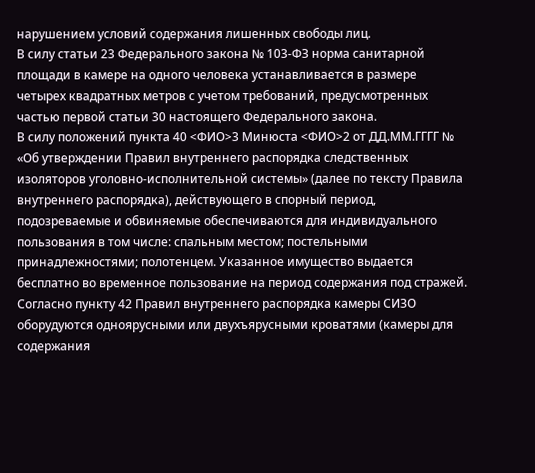нарушением условий содержания лишенных свободы лиц.
В силу статьи 23 Федерального закона № 103-ФЗ норма санитарной площади в камере на одного человека устанавливается в размере четырех квадратных метров с учетом требований, предусмотренных частью первой статьи 30 настоящего Федерального закона.
В силу положений пункта 40 <ФИО>3 Минюста <ФИО>2 от ДД.ММ.ГГГГ № «Об утверждении Правил внутреннего распорядка следственных изоляторов уголовно-исполнительной системы» (далее по тексту Правила внутреннего распорядка), действующего в спорный период, подозреваемые и обвиняемые обеспечиваются для индивидуального пользования в том числе: спальным местом; постельными принадлежностями; полотенцем. Указанное имущество выдается бесплатно во временное пользование на период содержания под стражей.
Согласно пункту 42 Правил внутреннего распорядка камеры СИЗО оборудуются одноярусными или двухъярусными кроватями (камеры для содержания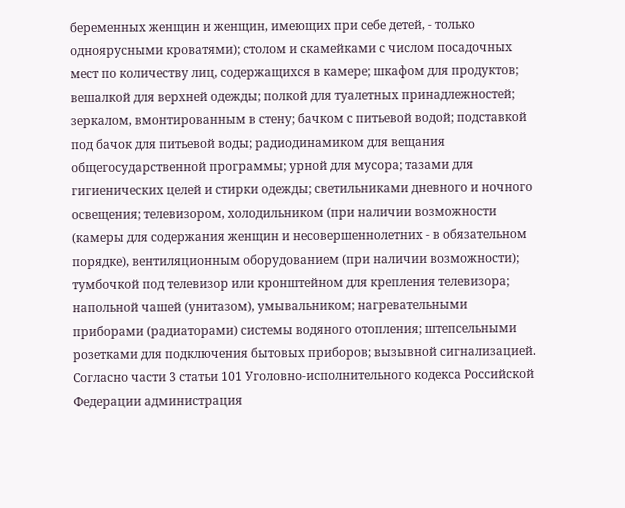беременных женщин и женщин, имеющих при себе детей, - только одноярусными кроватями); столом и скамейками с числом посадочных мест по количеству лиц, содержащихся в камере; шкафом для продуктов; вешалкой для верхней одежды; полкой для туалетных принадлежностей; зеркалом, вмонтированным в стену; бачком с питьевой водой; подставкой под бачок для питьевой воды; радиодинамиком для вещания общегосударственной программы; урной для мусора; тазами для гигиенических целей и стирки одежды; светильниками дневного и ночного освещения; телевизором, холодильником (при наличии возможности (камеры для содержания женщин и несовершеннолетних - в обязательном порядке), вентиляционным оборудованием (при наличии возможности); тумбочкой под телевизор или кронштейном для крепления телевизора; напольной чашей (унитазом), умывальником; нагревательными приборами (радиаторами) системы водяного отопления; штепсельными розетками для подключения бытовых приборов; вызывной сигнализацией.
Согласно части 3 статьи 101 Уголовно-исполнительного кодекса Российской Федерации администрация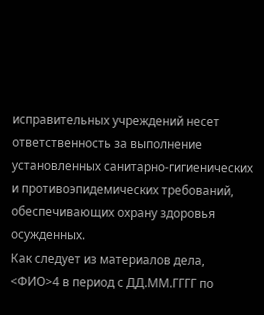исправительных учреждений несет ответственность за выполнение установленных санитарно-гигиенических и противоэпидемических требований, обеспечивающих охрану здоровья осужденных.
Как следует из материалов дела, <ФИО>4 в период с ДД.ММ.ГГГГ по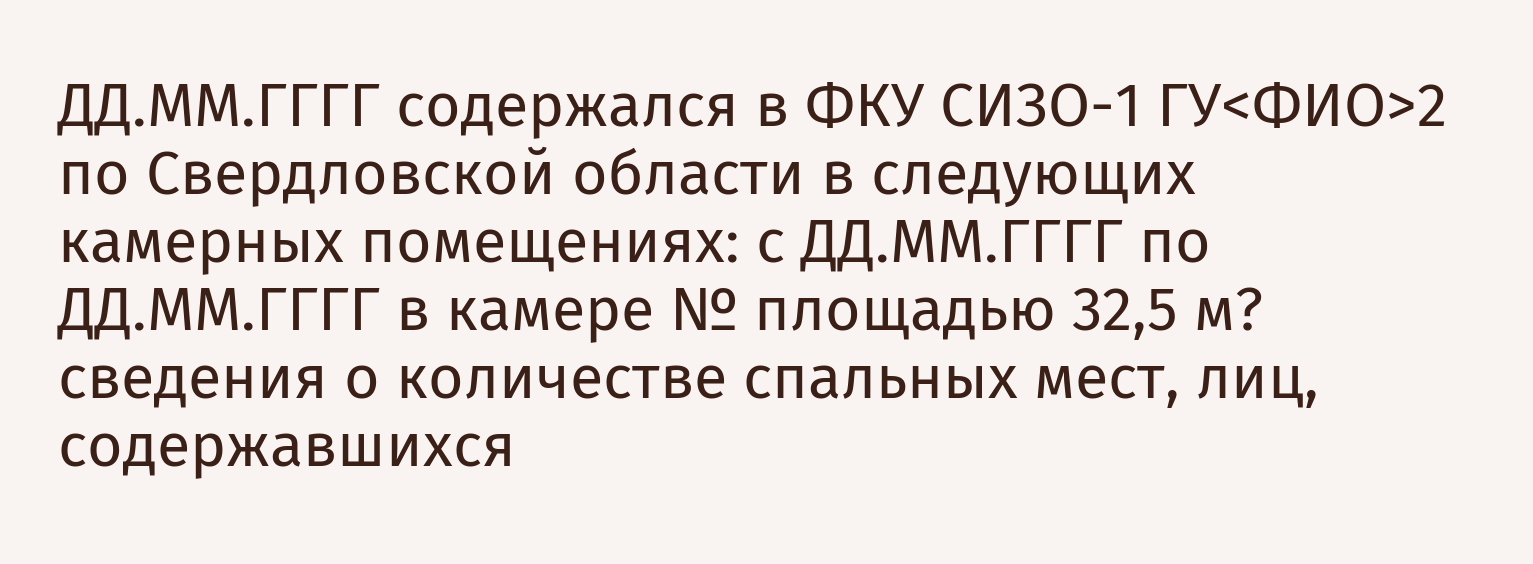ДД.ММ.ГГГГ содержался в ФКУ СИЗО-1 ГУ<ФИО>2 по Свердловской области в следующих камерных помещениях: с ДД.ММ.ГГГГ по ДД.ММ.ГГГГ в камере № площадью 32,5 м? сведения о количестве спальных мест, лиц, содержавшихся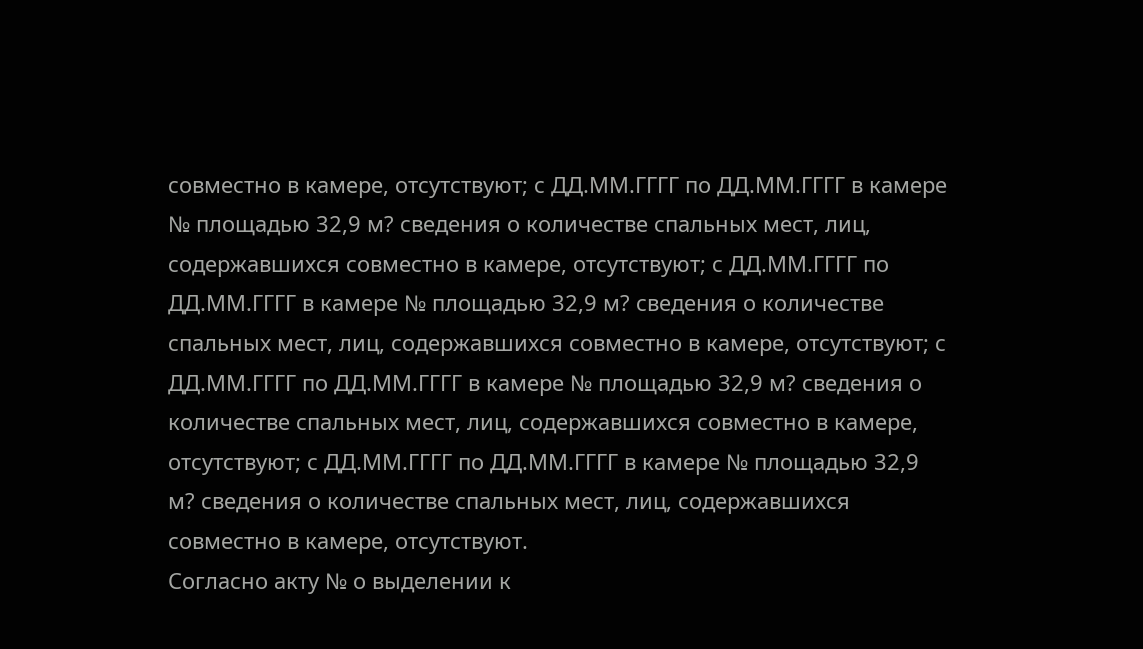совместно в камере, отсутствуют; с ДД.ММ.ГГГГ по ДД.ММ.ГГГГ в камере № площадью 32,9 м? сведения о количестве спальных мест, лиц, содержавшихся совместно в камере, отсутствуют; с ДД.ММ.ГГГГ по ДД.ММ.ГГГГ в камере № площадью 32,9 м? сведения о количестве спальных мест, лиц, содержавшихся совместно в камере, отсутствуют; с ДД.ММ.ГГГГ по ДД.ММ.ГГГГ в камере № площадью 32,9 м? сведения о количестве спальных мест, лиц, содержавшихся совместно в камере, отсутствуют; с ДД.ММ.ГГГГ по ДД.ММ.ГГГГ в камере № площадью 32,9 м? сведения о количестве спальных мест, лиц, содержавшихся совместно в камере, отсутствуют.
Согласно акту № о выделении к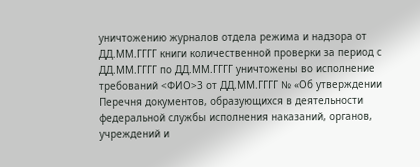уничтожению журналов отдела режима и надзора от ДД.ММ.ГГГГ книги количественной проверки за период с ДД.ММ.ГГГГ по ДД.ММ.ГГГГ уничтожены во исполнение требований <ФИО>3 от ДД.ММ.ГГГГ № «Об утверждении Перечня документов, образующихся в деятельности федеральной службы исполнения наказаний, органов, учреждений и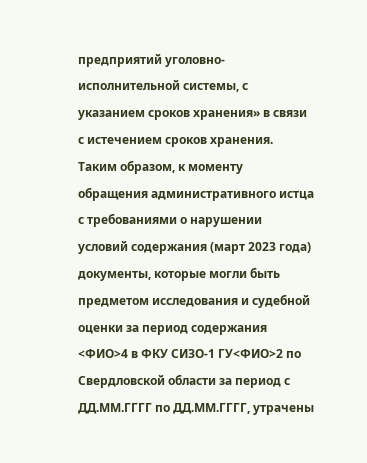предприятий уголовно-исполнительной системы, с указанием сроков хранения» в связи с истечением сроков хранения.
Таким образом, к моменту обращения административного истца с требованиями о нарушении условий содержания (март 2023 года) документы, которые могли быть предметом исследования и судебной оценки за период содержания <ФИО>4 в ФКУ СИЗО-1 ГУ<ФИО>2 по Свердловской области за период с ДД.ММ.ГГГГ по ДД.ММ.ГГГГ, утрачены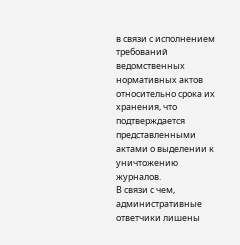в связи с исполнением требований ведомственных нормативных актов относительно срока их хранения, что подтверждается представленными актами о выделении к уничтожению журналов.
В связи с чем, административные ответчики лишены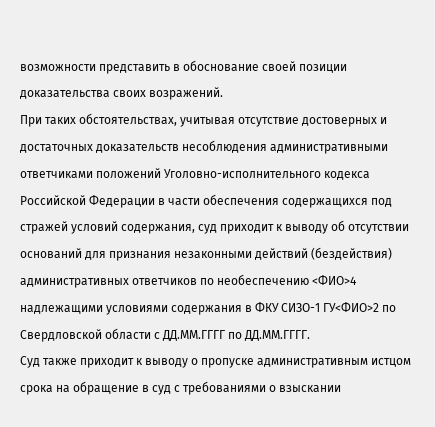возможности представить в обоснование своей позиции доказательства своих возражений.
При таких обстоятельствах, учитывая отсутствие достоверных и достаточных доказательств несоблюдения административными ответчиками положений Уголовно-исполнительного кодекса Российской Федерации в части обеспечения содержащихся под стражей условий содержания, суд приходит к выводу об отсутствии оснований для признания незаконными действий (бездействия) административных ответчиков по необеспечению <ФИО>4 надлежащими условиями содержания в ФКУ СИЗО-1 ГУ<ФИО>2 по Свердловской области с ДД.ММ.ГГГГ по ДД.ММ.ГГГГ.
Суд также приходит к выводу о пропуске административным истцом срока на обращение в суд с требованиями о взыскании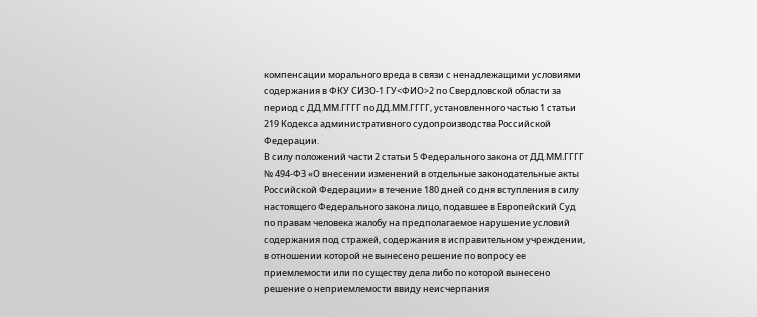компенсации морального вреда в связи с ненадлежащими условиями содержания в ФКУ СИЗО-1 ГУ<ФИО>2 по Свердловской области за период с ДД.ММ.ГГГГ по ДД.ММ.ГГГГ, установленного частью 1 статьи 219 Кодекса административного судопроизводства Российской Федерации.
В силу положений части 2 статьи 5 Федерального закона от ДД.ММ.ГГГГ № 494-ФЗ «О внесении изменений в отдельные законодательные акты Российской Федерации» в течение 180 дней со дня вступления в силу настоящего Федерального закона лицо, подавшее в Европейский Суд по правам человека жалобу на предполагаемое нарушение условий содержания под стражей, содержания в исправительном учреждении, в отношении которой не вынесено решение по вопросу ее приемлемости или по существу дела либо по которой вынесено решение о неприемлемости ввиду неисчерпания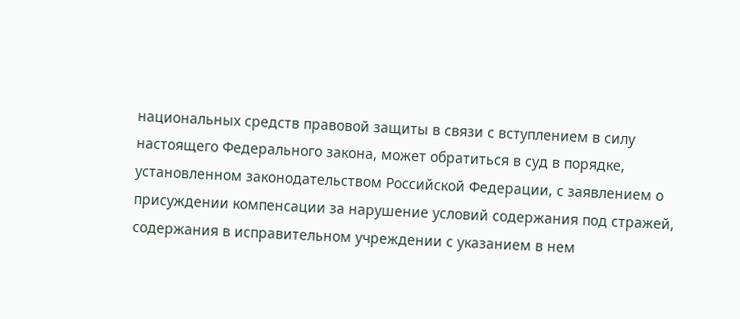национальных средств правовой защиты в связи с вступлением в силу настоящего Федерального закона, может обратиться в суд в порядке, установленном законодательством Российской Федерации, с заявлением о присуждении компенсации за нарушение условий содержания под стражей, содержания в исправительном учреждении с указанием в нем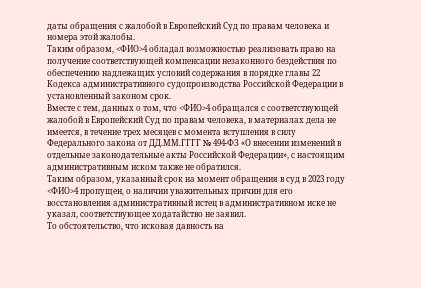даты обращения с жалобой в Европейский Суд по правам человека и номера этой жалобы.
Таким образом, <ФИО>4 обладал возможностью реализовать право на получение соответствующей компенсации незаконного бездействия по обеспечению надлежащих условий содержания в порядке главы 22 Кодекса административного судопроизводства Российской Федерации в установленный законом срок.
Вместе с тем, данных о том, что <ФИО>4 обращался с соответствующей жалобой в Европейский Суд по правам человека, в материалах дела не имеется, в течение трех месяцев с момента вступления в силу Федерального закона от ДД.ММ.ГГГГ № 494-ФЗ «О внесении изменений в отдельные законодательные акты Российской Федерации», с настоящим административным иском также не обратился.
Таким образом, указанный срок на момент обращения в суд в 2023 году <ФИО>4 пропущен, о наличии уважительных причин для его восстановления административный истец в административном иске не указал, соответствующее ходатайство не заявил.
То обстоятельство, что исковая давность на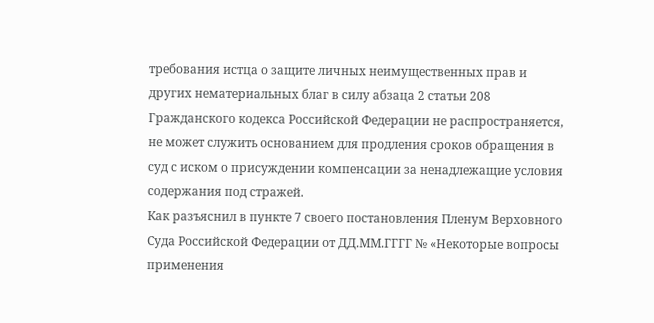требования истца о защите личных неимущественных прав и других нематериальных благ в силу абзаца 2 статьи 208 Гражданского кодекса Российской Федерации не распространяется, не может служить основанием для продления сроков обращения в суд с иском о присуждении компенсации за ненадлежащие условия содержания под стражей.
Как разъяснил в пункте 7 своего постановления Пленум Верховного Суда Российской Федерации от ДД.ММ.ГГГГ № «Некоторые вопросы применения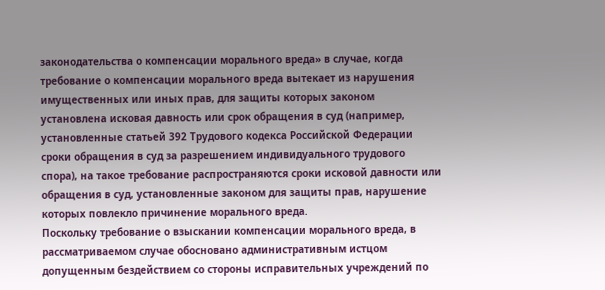законодательства о компенсации морального вреда» в случае, когда требование о компенсации морального вреда вытекает из нарушения имущественных или иных прав, для защиты которых законом установлена исковая давность или срок обращения в суд (например, установленные статьей 392 Трудового кодекса Российской Федерации сроки обращения в суд за разрешением индивидуального трудового спора), на такое требование распространяются сроки исковой давности или обращения в суд, установленные законом для защиты прав, нарушение которых повлекло причинение морального вреда.
Поскольку требование о взыскании компенсации морального вреда, в рассматриваемом случае обосновано административным истцом допущенным бездействием со стороны исправительных учреждений по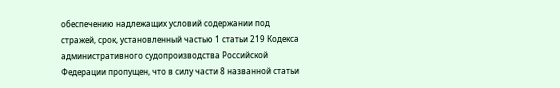обеспечению надлежащих условий содержании под стражей, срок, установленный частью 1 статьи 219 Кодекса административного судопроизводства Российской Федерации пропущен, что в силу части 8 названной статьи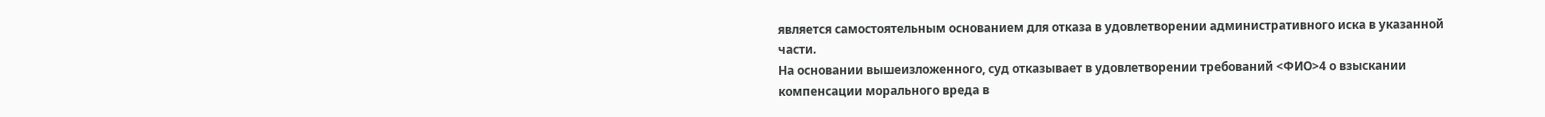является самостоятельным основанием для отказа в удовлетворении административного иска в указанной части.
На основании вышеизложенного, суд отказывает в удовлетворении требований <ФИО>4 о взыскании компенсации морального вреда в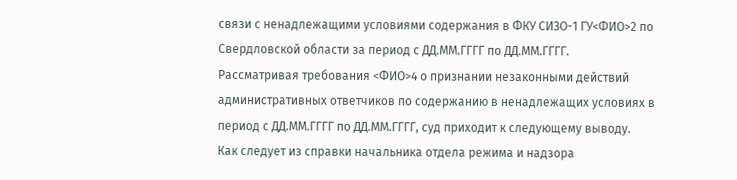связи с ненадлежащими условиями содержания в ФКУ СИЗО-1 ГУ<ФИО>2 по Свердловской области за период с ДД.ММ.ГГГГ по ДД.ММ.ГГГГ.
Рассматривая требования <ФИО>4 о признании незаконными действий административных ответчиков по содержанию в ненадлежащих условиях в период с ДД.ММ.ГГГГ по ДД.ММ.ГГГГ, суд приходит к следующему выводу.
Как следует из справки начальника отдела режима и надзора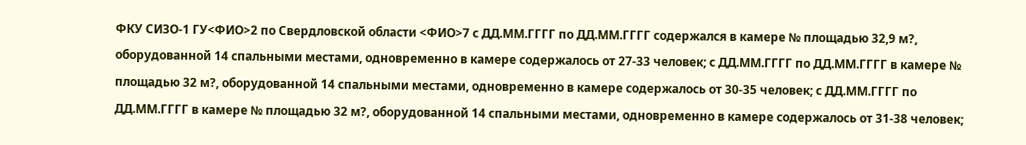ФКУ СИЗО-1 ГУ<ФИО>2 по Свердловской области <ФИО>7 с ДД.ММ.ГГГГ по ДД.ММ.ГГГГ содержался в камере № площадью 32,9 м?, оборудованной 14 спальными местами, одновременно в камере содержалось от 27-33 человек; с ДД.ММ.ГГГГ по ДД.ММ.ГГГГ в камере № площадью 32 м?, оборудованной 14 спальными местами, одновременно в камере содержалось от 30-35 человек; с ДД.ММ.ГГГГ по ДД.ММ.ГГГГ в камере № площадью 32 м?, оборудованной 14 спальными местами, одновременно в камере содержалось от 31-38 человек;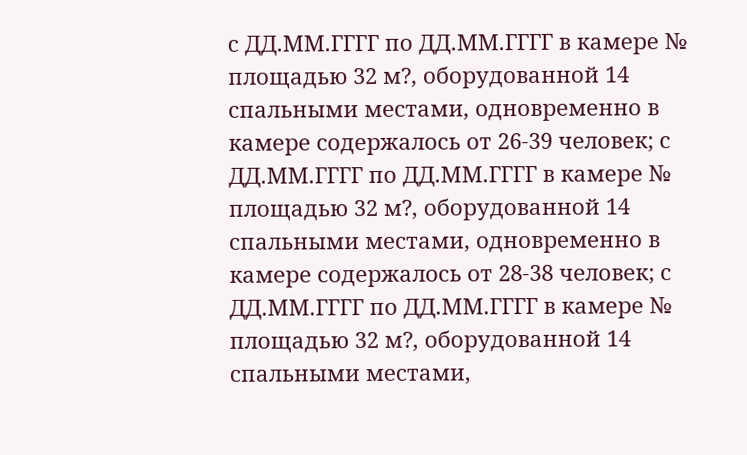с ДД.ММ.ГГГГ по ДД.ММ.ГГГГ в камере № площадью 32 м?, оборудованной 14 спальными местами, одновременно в камере содержалось от 26-39 человек; с ДД.ММ.ГГГГ по ДД.ММ.ГГГГ в камере № площадью 32 м?, оборудованной 14 спальными местами, одновременно в камере содержалось от 28-38 человек; с ДД.ММ.ГГГГ по ДД.ММ.ГГГГ в камере № площадью 32 м?, оборудованной 14 спальными местами,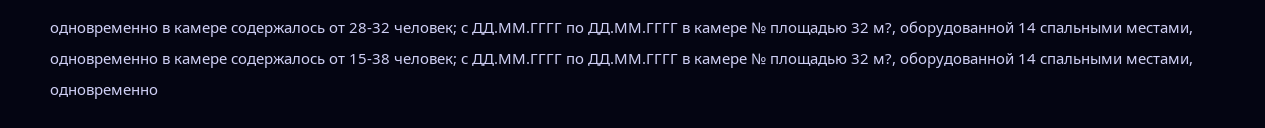одновременно в камере содержалось от 28-32 человек; с ДД.ММ.ГГГГ по ДД.ММ.ГГГГ в камере № площадью 32 м?, оборудованной 14 спальными местами, одновременно в камере содержалось от 15-38 человек; с ДД.ММ.ГГГГ по ДД.ММ.ГГГГ в камере № площадью 32 м?, оборудованной 14 спальными местами, одновременно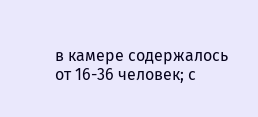в камере содержалось от 16-36 человек; с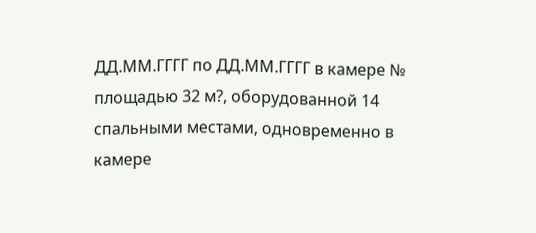ДД.ММ.ГГГГ по ДД.ММ.ГГГГ в камере № площадью 32 м?, оборудованной 14 спальными местами, одновременно в камере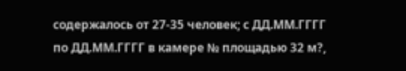содержалось от 27-35 человек; с ДД.ММ.ГГГГ по ДД.ММ.ГГГГ в камере № площадью 32 м?,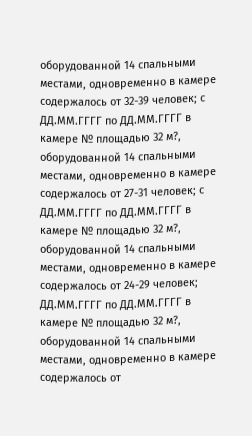оборудованной 14 спальными местами, одновременно в камере содержалось от 32-39 человек; с ДД.ММ.ГГГГ по ДД.ММ.ГГГГ в камере № площадью 32 м?, оборудованной 14 спальными местами, одновременно в камере содержалось от 27-31 человек; с ДД.ММ.ГГГГ по ДД.ММ.ГГГГ в камере № площадью 32 м?, оборудованной 14 спальными местами, одновременно в камере содержалось от 24-29 человек; ДД.ММ.ГГГГ по ДД.ММ.ГГГГ в камере № площадью 32 м?, оборудованной 14 спальными местами, одновременно в камере содержалось от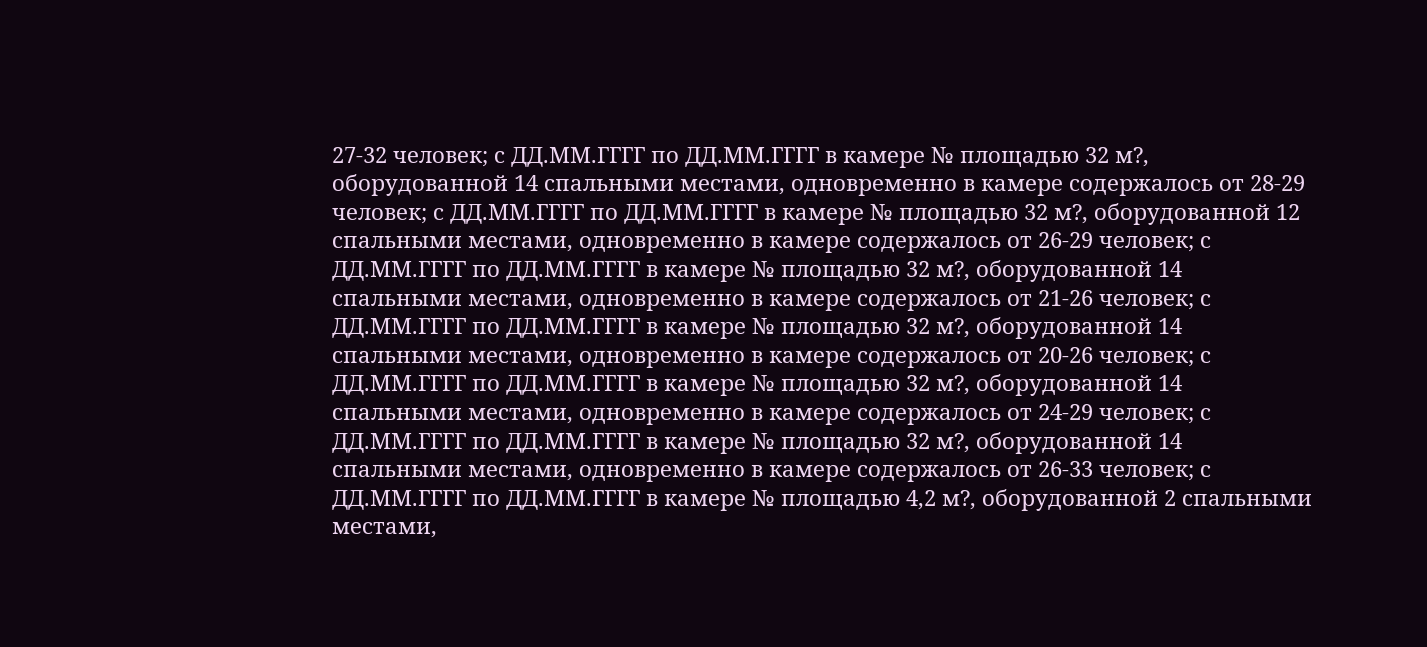27-32 человек; с ДД.ММ.ГГГГ по ДД.ММ.ГГГГ в камере № площадью 32 м?, оборудованной 14 спальными местами, одновременно в камере содержалось от 28-29 человек; с ДД.ММ.ГГГГ по ДД.ММ.ГГГГ в камере № площадью 32 м?, оборудованной 12 спальными местами, одновременно в камере содержалось от 26-29 человек; с ДД.ММ.ГГГГ по ДД.ММ.ГГГГ в камере № площадью 32 м?, оборудованной 14 спальными местами, одновременно в камере содержалось от 21-26 человек; с ДД.ММ.ГГГГ по ДД.ММ.ГГГГ в камере № площадью 32 м?, оборудованной 14 спальными местами, одновременно в камере содержалось от 20-26 человек; с ДД.ММ.ГГГГ по ДД.ММ.ГГГГ в камере № площадью 32 м?, оборудованной 14 спальными местами, одновременно в камере содержалось от 24-29 человек; с ДД.ММ.ГГГГ по ДД.ММ.ГГГГ в камере № площадью 32 м?, оборудованной 14 спальными местами, одновременно в камере содержалось от 26-33 человек; с ДД.ММ.ГГГГ по ДД.ММ.ГГГГ в камере № площадью 4,2 м?, оборудованной 2 спальными местами,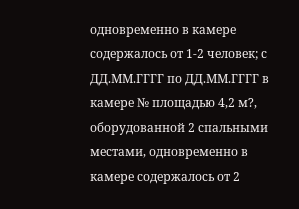одновременно в камере содержалось от 1-2 человек; с ДД.ММ.ГГГГ по ДД.ММ.ГГГГ в камере № площадью 4,2 м?, оборудованной 2 спальными местами, одновременно в камере содержалось от 2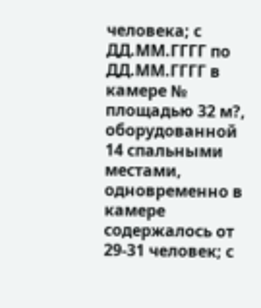человека; с ДД.ММ.ГГГГ по ДД.ММ.ГГГГ в камере № площадью 32 м?, оборудованной 14 спальными местами, одновременно в камере содержалось от 29-31 человек; с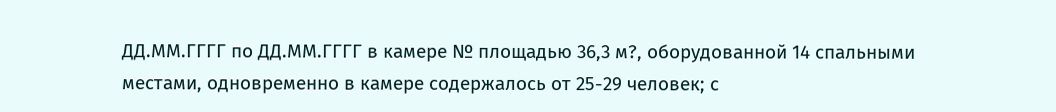ДД.ММ.ГГГГ по ДД.ММ.ГГГГ в камере № площадью 36,3 м?, оборудованной 14 спальными местами, одновременно в камере содержалось от 25-29 человек; с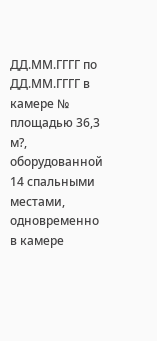ДД.ММ.ГГГГ по ДД.ММ.ГГГГ в камере № площадью 36,3 м?, оборудованной 14 спальными местами, одновременно в камере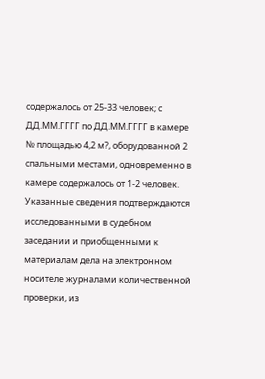содержалось от 25-33 человек; с ДД.ММ.ГГГГ по ДД.ММ.ГГГГ в камере № площадью 4,2 м?, оборудованной 2 спальными местами, одновременно в камере содержалось от 1-2 человек.
Указанные сведения подтверждаются исследованными в судебном заседании и приобщенными к материалам дела на электронном носителе журналами количественной проверки, из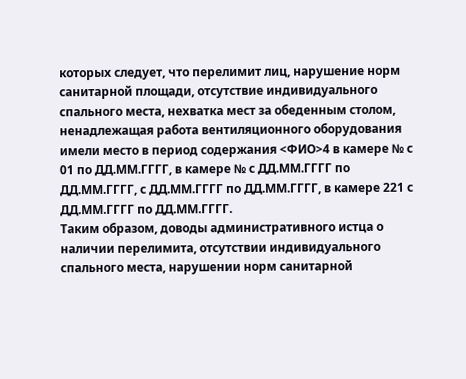которых следует, что перелимит лиц, нарушение норм санитарной площади, отсутствие индивидуального спального места, нехватка мест за обеденным столом, ненадлежащая работа вентиляционного оборудования имели место в период содержания <ФИО>4 в камере № с 01 по ДД.ММ.ГГГГ, в камере № с ДД.ММ.ГГГГ по ДД.ММ.ГГГГ, с ДД.ММ.ГГГГ по ДД.ММ.ГГГГ, в камере 221 с ДД.ММ.ГГГГ по ДД.ММ.ГГГГ.
Таким образом, доводы административного истца о наличии перелимита, отсутствии индивидуального спального места, нарушении норм санитарной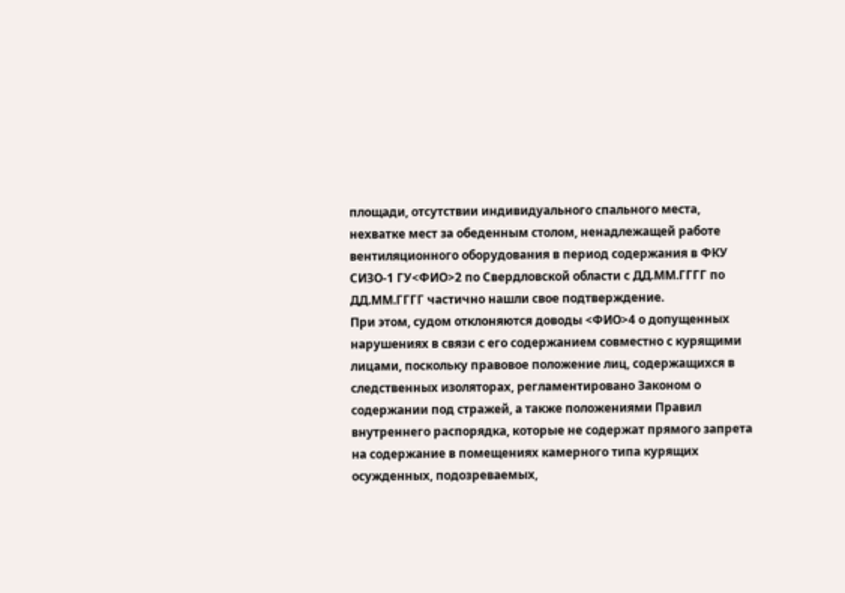площади, отсутствии индивидуального спального места, нехватке мест за обеденным столом, ненадлежащей работе вентиляционного оборудования в период содержания в ФКУ СИЗО-1 ГУ<ФИО>2 по Свердловской области с ДД.ММ.ГГГГ по ДД.ММ.ГГГГ частично нашли свое подтверждение.
При этом, судом отклоняются доводы <ФИО>4 о допущенных нарушениях в связи с его содержанием совместно с курящими лицами, поскольку правовое положение лиц, содержащихся в следственных изоляторах, регламентировано Законом о содержании под стражей, а также положениями Правил внутреннего распорядка, которые не содержат прямого запрета на содержание в помещениях камерного типа курящих осужденных, подозреваемых,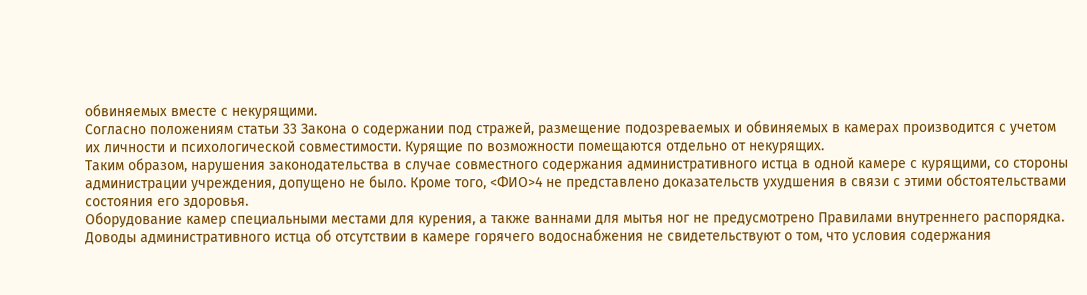обвиняемых вместе с некурящими.
Согласно положениям статьи 33 Закона о содержании под стражей, размещение подозреваемых и обвиняемых в камерах производится с учетом их личности и психологической совместимости. Курящие по возможности помещаются отдельно от некурящих.
Таким образом, нарушения законодательства в случае совместного содержания административного истца в одной камере с курящими, со стороны администрации учреждения, допущено не было. Кроме того, <ФИО>4 не представлено доказательств ухудшения в связи с этими обстоятельствами состояния его здоровья.
Оборудование камер специальными местами для курения, а также ваннами для мытья ног не предусмотрено Правилами внутреннего распорядка.
Доводы административного истца об отсутствии в камере горячего водоснабжения не свидетельствуют о том, что условия содержания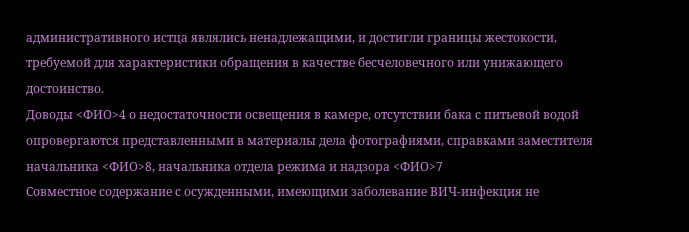административного истца являлись ненадлежащими, и достигли границы жестокости, требуемой для характеристики обращения в качестве бесчеловечного или унижающего достоинство.
Доводы <ФИО>4 о недостаточности освещения в камере, отсутствии бака с питьевой водой опровергаются представленными в материалы дела фотографиями, справками заместителя начальника <ФИО>8, начальника отдела режима и надзора <ФИО>7
Совместное содержание с осужденными, имеющими заболевание ВИЧ-инфекция не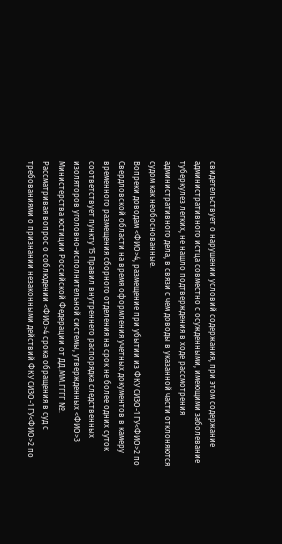свидетельствует о нарушении условий содержания, при этом содержание административного истца совместно с осужденными, имеющими заболевание туберкулез легких, не нашло подтверждения в ходе рассмотрения административного дела, в связи с чем доводы в указанной части отклоняются судом как необоснованные.
Вопреки доводам <ФИО>4, размещение при убытии из ФКУ СИЗО-1 ГУ<ФИО>2 по Свердловской области на время оформления учетных документов в камеру временного размещения сборного отделения на срок не более одних суток соответствует пункту 15 Правил внутреннего распорядка следственных изоляторов уголовно-исполнительной системы, утвержденных <ФИО>3 Министерства юстиции Российской Федерации от ДД.ММ.ГГГГ №.
Рассматривая вопрос о соблюдении <ФИО>4 срока обращения в суд с требованиями о признании незаконными действий ФКУ СИЗО-1 ГУ<ФИО>2 по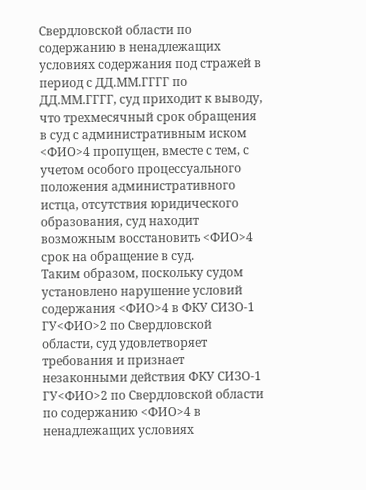Свердловской области по содержанию в ненадлежащих условиях содержания под стражей в период с ДД.ММ.ГГГГ по ДД.ММ.ГГГГ, суд приходит к выводу, что трехмесячный срок обращения в суд с административным иском <ФИО>4 пропущен, вместе с тем, с учетом особого процессуального положения административного истца, отсутствия юридического образования, суд находит возможным восстановить <ФИО>4 срок на обращение в суд.
Таким образом, поскольку судом установлено нарушение условий содержания <ФИО>4 в ФКУ СИЗО-1 ГУ<ФИО>2 по Свердловской области, суд удовлетворяет требования и признает незаконными действия ФКУ СИЗО-1 ГУ<ФИО>2 по Свердловской области по содержанию <ФИО>4 в ненадлежащих условиях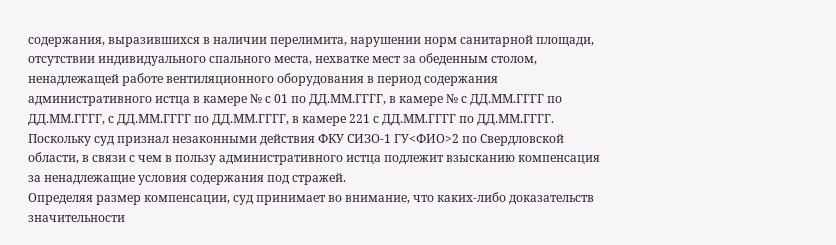содержания, выразившихся в наличии перелимита, нарушении норм санитарной площади, отсутствии индивидуального спального места, нехватке мест за обеденным столом, ненадлежащей работе вентиляционного оборудования в период содержания административного истца в камере № с 01 по ДД.ММ.ГГГГ, в камере № с ДД.ММ.ГГГГ по ДД.ММ.ГГГГ, с ДД.ММ.ГГГГ по ДД.ММ.ГГГГ, в камере 221 с ДД.ММ.ГГГГ по ДД.ММ.ГГГГ.
Поскольку суд признал незаконными действия ФКУ СИЗО-1 ГУ<ФИО>2 по Свердловской области, в связи с чем в пользу административного истца подлежит взысканию компенсация за ненадлежащие условия содержания под стражей.
Определяя размер компенсации, суд принимает во внимание, что каких-либо доказательств значительности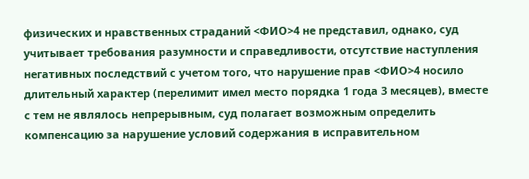физических и нравственных страданий <ФИО>4 не представил, однако, суд учитывает требования разумности и справедливости, отсутствие наступления негативных последствий с учетом того, что нарушение прав <ФИО>4 носило длительный характер (перелимит имел место порядка 1 года 3 месяцев), вместе с тем не являлось непрерывным, суд полагает возможным определить компенсацию за нарушение условий содержания в исправительном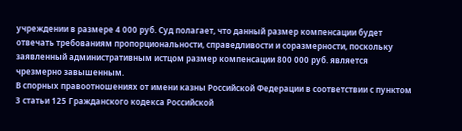учреждении в размере 4 000 руб. Суд полагает, что данный размер компенсации будет отвечать требованиям пропорциональности, справедливости и соразмерности, поскольку заявленный административным истцом размер компенсации 800 000 руб. является чрезмерно завышенным.
В спорных правоотношениях от имени казны Российской Федерации в соответствии с пунктом 3 статьи 125 Гражданского кодекса Российской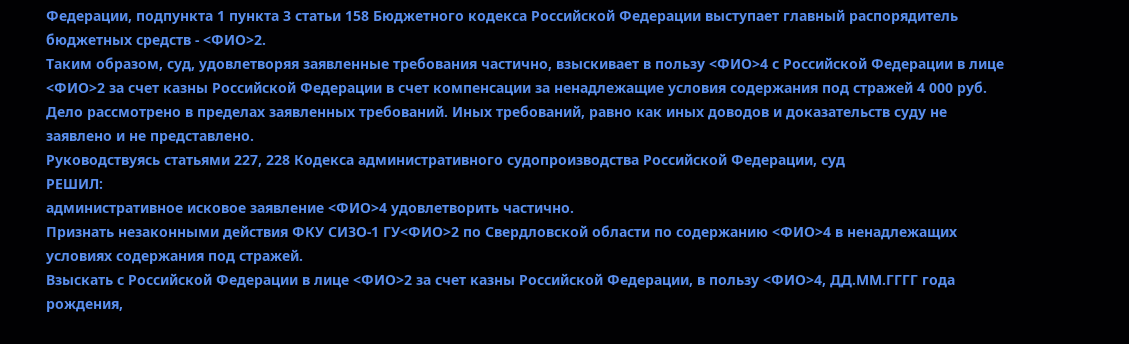Федерации, подпункта 1 пункта 3 статьи 158 Бюджетного кодекса Российской Федерации выступает главный распорядитель бюджетных средств - <ФИО>2.
Таким образом, суд, удовлетворяя заявленные требования частично, взыскивает в пользу <ФИО>4 с Российской Федерации в лице <ФИО>2 за счет казны Российской Федерации в счет компенсации за ненадлежащие условия содержания под стражей 4 000 руб.
Дело рассмотрено в пределах заявленных требований. Иных требований, равно как иных доводов и доказательств суду не заявлено и не представлено.
Руководствуясь статьями 227, 228 Кодекса административного судопроизводства Российской Федерации, суд
РЕШИЛ:
административное исковое заявление <ФИО>4 удовлетворить частично.
Признать незаконными действия ФКУ СИЗО-1 ГУ<ФИО>2 по Свердловской области по содержанию <ФИО>4 в ненадлежащих условиях содержания под стражей.
Взыскать с Российской Федерации в лице <ФИО>2 за счет казны Российской Федерации, в пользу <ФИО>4, ДД.ММ.ГГГГ года рождения,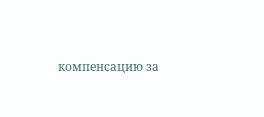компенсацию за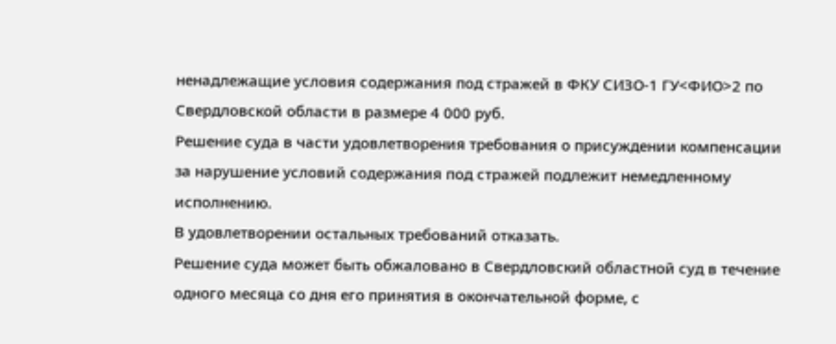ненадлежащие условия содержания под стражей в ФКУ СИЗО-1 ГУ<ФИО>2 по Свердловской области в размере 4 000 руб.
Решение суда в части удовлетворения требования о присуждении компенсации за нарушение условий содержания под стражей подлежит немедленному исполнению.
В удовлетворении остальных требований отказать.
Решение суда может быть обжаловано в Свердловский областной суд в течение одного месяца со дня его принятия в окончательной форме, с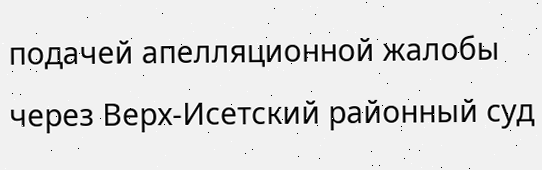подачей апелляционной жалобы через Верх-Исетский районный суд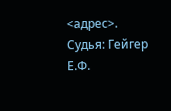<адрес>.
Судья: Гейгер Е.Ф.